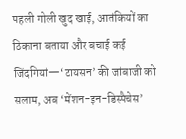पहली गोली खुद खाई, आतंकियों का ठिकाना बताया और बचाई कई जिंदगियां—‘टायसन’ की जांबाजी को सलाम, अब ‘मेंशन-इन-डिस्पैचेस’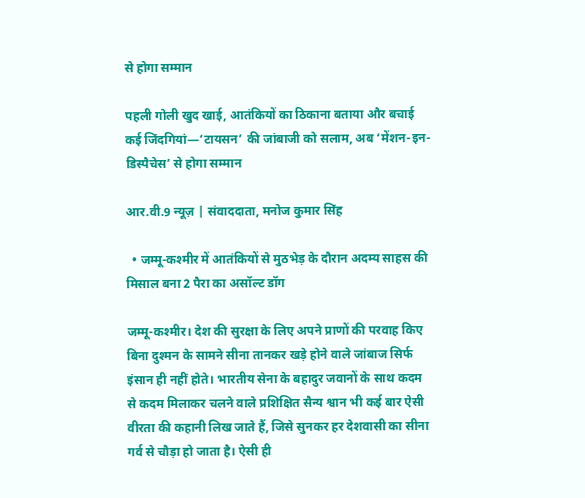से होगा सम्मान

पहली गोली खुद खाई, आतंकियों का ठिकाना बताया और बचाई कई जिंदगियां—‘टायसन’ की जांबाजी को सलाम, अब ‘मेंशन-इन-डिस्पैचेस’ से होगा सम्मान

आर.वी.9 न्यूज़ | संवाददाता, मनोज कुमार सिंह

  • जम्मू-कश्मीर में आतंकियों से मुठभेड़ के दौरान अदम्य साहस की मिसाल बना 2 पैरा का असॉल्ट डॉग

जम्मू-कश्मीर। देश की सुरक्षा के लिए अपने प्राणों की परवाह किए बिना दुश्मन के सामने सीना तानकर खड़े होने वाले जांबाज सिर्फ इंसान ही नहीं होते। भारतीय सेना के बहादुर जवानों के साथ कदम से कदम मिलाकर चलने वाले प्रशिक्षित सैन्य श्वान भी कई बार ऐसी वीरता की कहानी लिख जाते हैं, जिसे सुनकर हर देशवासी का सीना गर्व से चौड़ा हो जाता है। ऐसी ही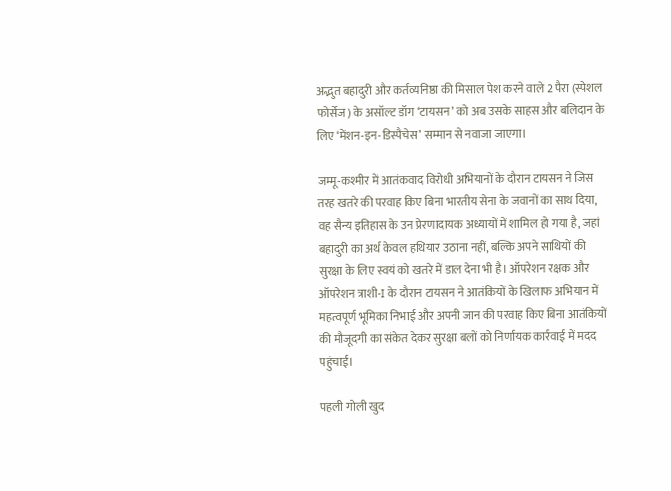अद्भुत बहादुरी और कर्तव्यनिष्ठा की मिसाल पेश करने वाले 2 पैरा (स्पेशल फोर्सेज) के असॉल्ट डॉग ‘टायसन’ को अब उसके साहस और बलिदान के लिए ‘मेंशन-इन-डिस्पैचेस’ सम्मान से नवाजा जाएगा।

जम्मू-कश्मीर में आतंकवाद विरोधी अभियानों के दौरान टायसन ने जिस तरह खतरे की परवाह किए बिना भारतीय सेना के जवानों का साथ दिया, वह सैन्य इतिहास के उन प्रेरणादायक अध्यायों में शामिल हो गया है, जहां बहादुरी का अर्थ केवल हथियार उठाना नहीं, बल्कि अपने साथियों की सुरक्षा के लिए स्वयं को खतरे में डाल देना भी है। ऑपरेशन रक्षक और ऑपरेशन त्राशी-I के दौरान टायसन ने आतंकियों के खिलाफ अभियान में महत्वपूर्ण भूमिका निभाई और अपनी जान की परवाह किए बिना आतंकियों की मौजूदगी का संकेत देकर सुरक्षा बलों को निर्णायक कार्रवाई में मदद पहुंचाई।

पहली गोली खुद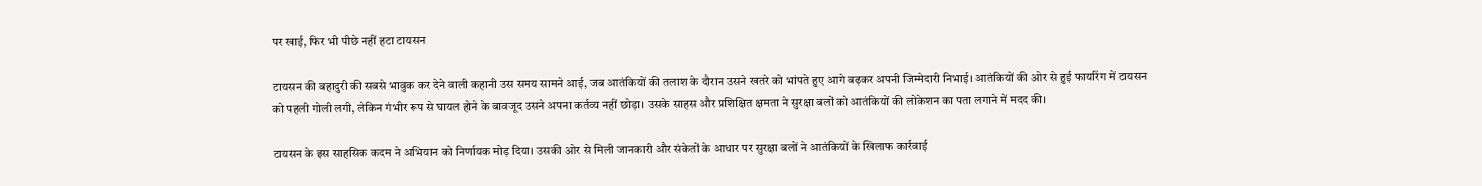पर खाई, फिर भी पीछे नहीं हटा टायसन

टायसन की बहादुरी की सबसे भावुक कर देने वाली कहानी उस समय सामने आई, जब आतंकियों की तलाश के दौरान उसने खतरे को भांपते हुए आगे बढ़कर अपनी जिम्मेदारी निभाई। आतंकियों की ओर से हुई फायरिंग में टायसन को पहली गोली लगी, लेकिन गंभीर रूप से घायल होने के बावजूद उसने अपना कर्तव्य नहीं छोड़ा। उसके साहस और प्रशिक्षित क्षमता ने सुरक्षा बलों को आतंकियों की लोकेशन का पता लगाने में मदद की।

टायसन के इस साहसिक कदम ने अभियान को निर्णायक मोड़ दिया। उसकी ओर से मिली जानकारी और संकेतों के आधार पर सुरक्षा बलों ने आतंकियों के खिलाफ कार्रवाई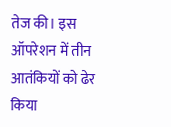तेज की। इस ऑपरेशन में तीन आतंकियों को ढेर किया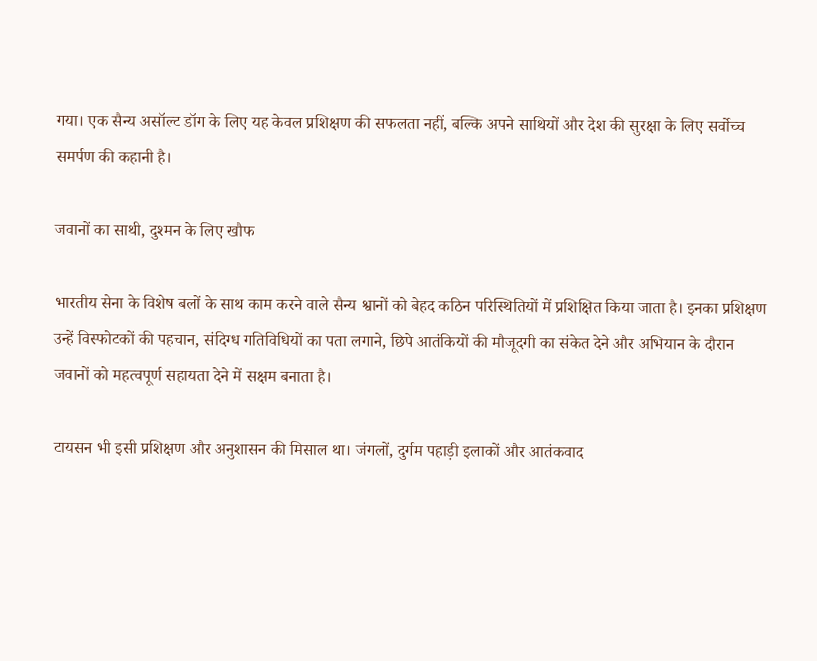गया। एक सैन्य असॉल्ट डॉग के लिए यह केवल प्रशिक्षण की सफलता नहीं, बल्कि अपने साथियों और देश की सुरक्षा के लिए सर्वोच्च समर्पण की कहानी है।

जवानों का साथी, दुश्मन के लिए खौफ

भारतीय सेना के विशेष बलों के साथ काम करने वाले सैन्य श्वानों को बेहद कठिन परिस्थितियों में प्रशिक्षित किया जाता है। इनका प्रशिक्षण उन्हें विस्फोटकों की पहचान, संदिग्ध गतिविधियों का पता लगाने, छिपे आतंकियों की मौजूदगी का संकेत देने और अभियान के दौरान जवानों को महत्वपूर्ण सहायता देने में सक्षम बनाता है।

टायसन भी इसी प्रशिक्षण और अनुशासन की मिसाल था। जंगलों, दुर्गम पहाड़ी इलाकों और आतंकवाद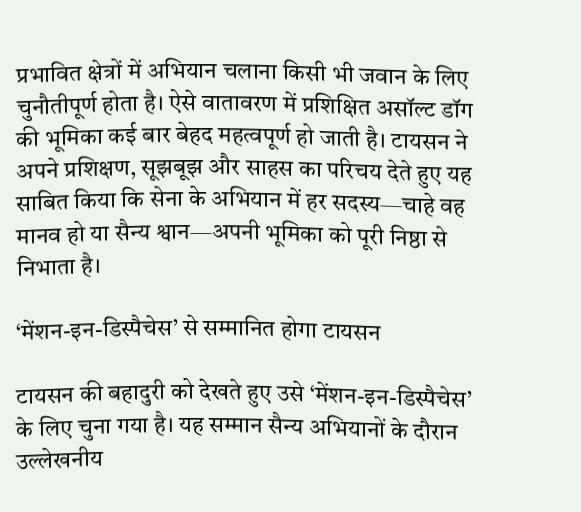प्रभावित क्षेत्रों में अभियान चलाना किसी भी जवान के लिए चुनौतीपूर्ण होता है। ऐसे वातावरण में प्रशिक्षित असॉल्ट डॉग की भूमिका कई बार बेहद महत्वपूर्ण हो जाती है। टायसन ने अपने प्रशिक्षण, सूझबूझ और साहस का परिचय देते हुए यह साबित किया कि सेना के अभियान में हर सदस्य—चाहे वह मानव हो या सैन्य श्वान—अपनी भूमिका को पूरी निष्ठा से निभाता है।

‘मेंशन-इन-डिस्पैचेस’ से सम्मानित होगा टायसन

टायसन की बहादुरी को देखते हुए उसे ‘मेंशन-इन-डिस्पैचेस’ के लिए चुना गया है। यह सम्मान सैन्य अभियानों के दौरान उल्लेखनीय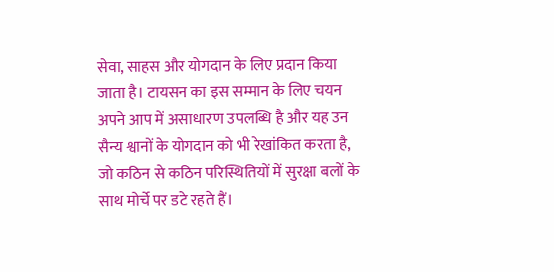सेवा, साहस और योगदान के लिए प्रदान किया जाता है। टायसन का इस सम्मान के लिए चयन अपने आप में असाधारण उपलब्धि है और यह उन सैन्य श्वानों के योगदान को भी रेखांकित करता है, जो कठिन से कठिन परिस्थितियों में सुरक्षा बलों के साथ मोर्चे पर डटे रहते हैं।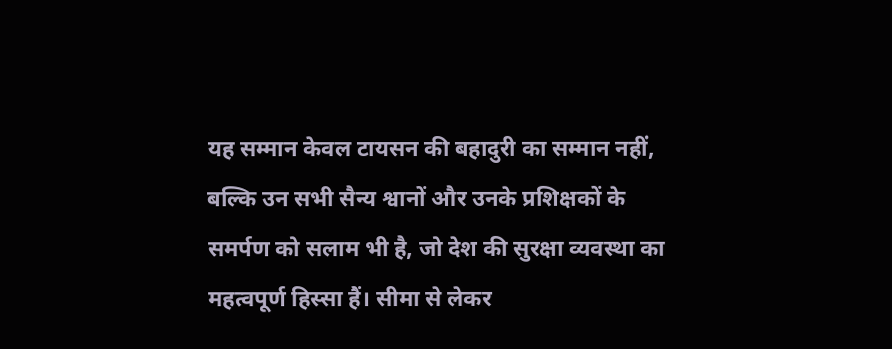यह सम्मान केवल टायसन की बहादुरी का सम्मान नहीं, बल्कि उन सभी सैन्य श्वानों और उनके प्रशिक्षकों के समर्पण को सलाम भी है, जो देश की सुरक्षा व्यवस्था का महत्वपूर्ण हिस्सा हैं। सीमा से लेकर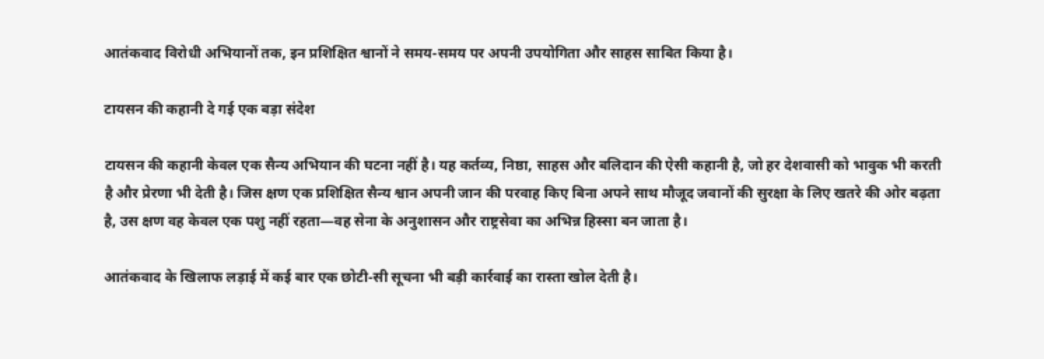आतंकवाद विरोधी अभियानों तक, इन प्रशिक्षित श्वानों ने समय-समय पर अपनी उपयोगिता और साहस साबित किया है।

टायसन की कहानी दे गई एक बड़ा संदेश

टायसन की कहानी केवल एक सैन्य अभियान की घटना नहीं है। यह कर्तव्य, निष्ठा, साहस और बलिदान की ऐसी कहानी है, जो हर देशवासी को भावुक भी करती है और प्रेरणा भी देती है। जिस क्षण एक प्रशिक्षित सैन्य श्वान अपनी जान की परवाह किए बिना अपने साथ मौजूद जवानों की सुरक्षा के लिए खतरे की ओर बढ़ता है, उस क्षण वह केवल एक पशु नहीं रहता—वह सेना के अनुशासन और राष्ट्रसेवा का अभिन्न हिस्सा बन जाता है।

आतंकवाद के खिलाफ लड़ाई में कई बार एक छोटी-सी सूचना भी बड़ी कार्रवाई का रास्ता खोल देती है।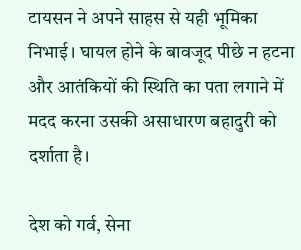टायसन ने अपने साहस से यही भूमिका निभाई। घायल होने के बावजूद पीछे न हटना और आतंकियों की स्थिति का पता लगाने में मदद करना उसकी असाधारण बहादुरी को दर्शाता है।

देश को गर्व, सेना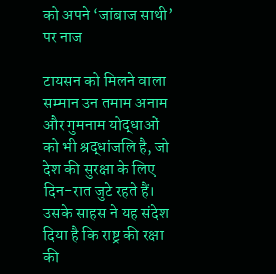को अपने ‘जांबाज साथी’ पर नाज

टायसन को मिलने वाला सम्मान उन तमाम अनाम और गुमनाम योद्धाओं को भी श्रद्धांजलि है, जो देश की सुरक्षा के लिए दिन-रात जुटे रहते हैं। उसके साहस ने यह संदेश दिया है कि राष्ट्र की रक्षा की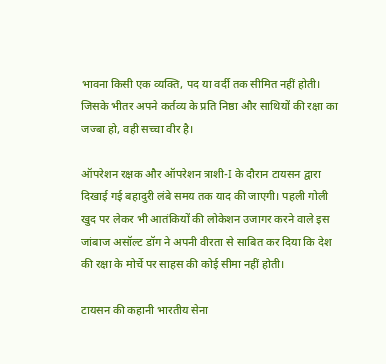भावना किसी एक व्यक्ति, पद या वर्दी तक सीमित नहीं होती। जिसके भीतर अपने कर्तव्य के प्रति निष्ठा और साथियों की रक्षा का जज्बा हो, वही सच्चा वीर है।

ऑपरेशन रक्षक और ऑपरेशन त्राशी-I के दौरान टायसन द्वारा दिखाई गई बहादुरी लंबे समय तक याद की जाएगी। पहली गोली खुद पर लेकर भी आतंकियों की लोकेशन उजागर करने वाले इस जांबाज असॉल्ट डॉग ने अपनी वीरता से साबित कर दिया कि देश की रक्षा के मोर्चे पर साहस की कोई सीमा नहीं होती।

टायसन की कहानी भारतीय सेना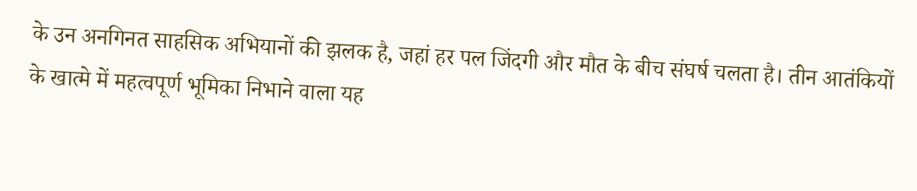के उन अनगिनत साहसिक अभियानों की झलक है, जहां हर पल जिंदगी और मौत के बीच संघर्ष चलता है। तीन आतंकियों के खात्मे में महत्वपूर्ण भूमिका निभाने वाला यह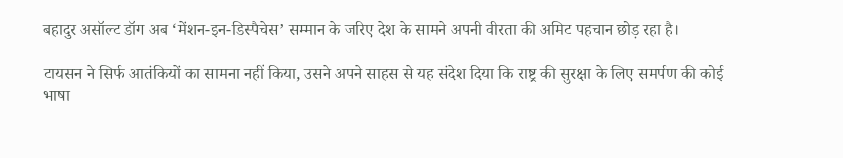बहादुर असॉल्ट डॉग अब ‘मेंशन-इन-डिस्पैचेस’ सम्मान के जरिए देश के सामने अपनी वीरता की अमिट पहचान छोड़ रहा है।

टायसन ने सिर्फ आतंकियों का सामना नहीं किया, उसने अपने साहस से यह संदेश दिया कि राष्ट्र की सुरक्षा के लिए समर्पण की कोई भाषा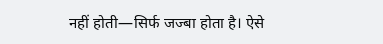नहीं होती—सिर्फ जज्बा होता है। ऐसे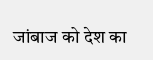जांबाज को देश का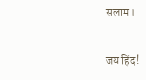सलाम।

जय हिंद!